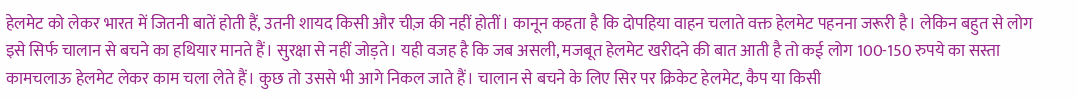हेलमेट को लेकर भारत में जितनी बातें होती हैं, उतनी शायद किसी और चीज़ की नहीं होतीं। कानून कहता है कि दोपहिया वाहन चलाते वक्त हेलमेट पहनना जरूरी है। लेकिन बहुत से लोग इसे सिर्फ चालान से बचने का हथियार मानते हैं। सुरक्षा से नहीं जोड़ते। यही वजह है कि जब असली, मजबूत हेलमेट खरीदने की बात आती है तो कई लोग 100-150 रुपये का सस्ता कामचलाऊ हेलमेट लेकर काम चला लेते हैं। कुछ तो उससे भी आगे निकल जाते हैं। चालान से बचने के लिए सिर पर क्रिकेट हेलमेट, कैप या किसी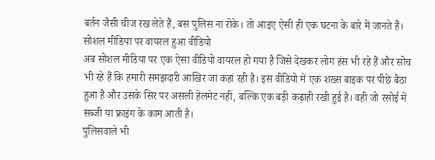बर्तन जैसी चीज रख लेते हैं, बस पुलिस ना रोके। तो आइए ऐसी ही एक घटना के बारे में जानते हैं।
सोशल मीडिया पर वायरल हुआ वीडियो
अब सोशल मीडिया पर एक ऐसा वीडियो वायरल हो गया है जिसे देखकर लोग हंस भी रहे हैं और सोच भी रहे हैं कि हमारी समझदारी आखिर जा कहां रही है। इस वीडियो में एक शख्स बाइक पर पीछे बैठा हुआ है और उसके सिर पर असली हेलमेट नहीं, बल्कि एक बड़ी कढ़ाही रखी हुई है। वही जो रसोई में सब्जी या फ्राइंग के काम आती है।
पुलिसवाले भी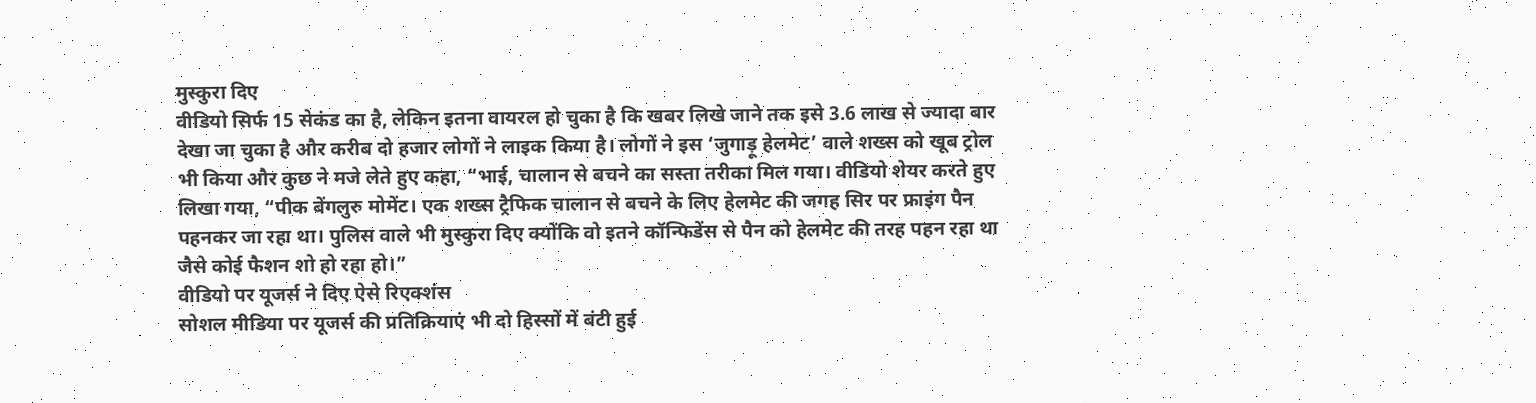मुस्कुरा दिए
वीडियो सिर्फ 15 सेकंड का है, लेकिन इतना वायरल हो चुका है कि खबर लिखे जाने तक इसे 3.6 लाख से ज्यादा बार देखा जा चुका है और करीब दो हजार लोगों ने लाइक किया है। लोगों ने इस ‘जुगाड़ू हेलमेट’ वाले शख्स को खूब ट्रोल भी किया और कुछ ने मजे लेते हुए कहा, “भाई, चालान से बचने का सस्ता तरीका मिल गया। वीडियो शेयर करते हुए लिखा गया, “पीक बेंगलुरु मोमेंट। एक शख्स ट्रैफिक चालान से बचने के लिए हेलमेट की जगह सिर पर फ्राइंग पैन पहनकर जा रहा था। पुलिस वाले भी मुस्कुरा दिए क्योंकि वो इतने कॉन्फिडेंस से पैन को हेलमेट की तरह पहन रहा था जैसे कोई फैशन शो हो रहा हो।”
वीडियो पर यूजर्स ने दिए ऐसे रिएक्शंस
सोशल मीडिया पर यूजर्स की प्रतिक्रियाएं भी दो हिस्सों में बंटी हुई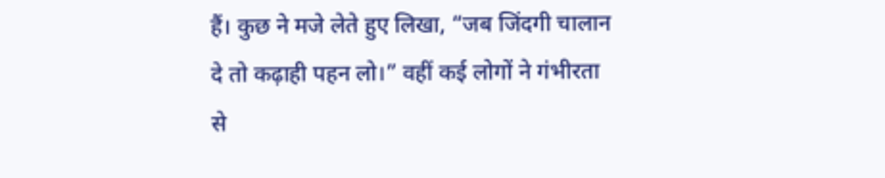हैं। कुछ ने मजे लेते हुए लिखा, “जब जिंदगी चालान दे तो कढ़ाही पहन लो।” वहीं कई लोगों ने गंभीरता से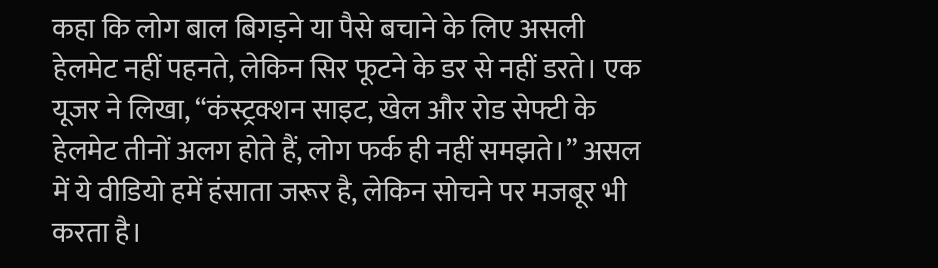कहा कि लोग बाल बिगड़ने या पैसे बचाने के लिए असली हेलमेट नहीं पहनते, लेकिन सिर फूटने के डर से नहीं डरते। एक यूजर ने लिखा, “कंस्ट्रक्शन साइट, खेल और रोड सेफ्टी के हेलमेट तीनों अलग होते हैं, लोग फर्क ही नहीं समझते।” असल में ये वीडियो हमें हंसाता जरूर है, लेकिन सोचने पर मजबूर भी करता है।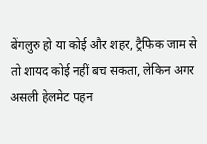बेंगलुरु हो या कोई और शहर, ट्रैफिक जाम से तो शायद कोई नहीं बच सकता, लेकिन अगर असली हेलमेट पहन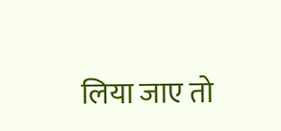लिया जाए तो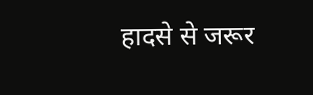हादसे से जरूर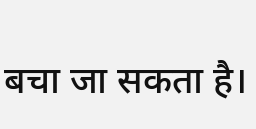बचा जा सकता है।